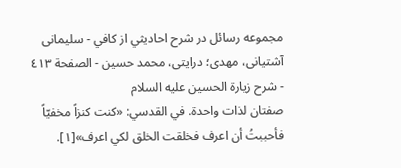مجموعه رسائل در شرح احاديثي از کافي - سلیمانی آشتیانی، مهدی؛ درایتی، محمد حسین - الصفحة ٤١٣ - شرح زيارة الحسين عليه السلام
صفتان لذات واحدة. في القدسي: «كنت كنزاً مخفيّاً فأحببتُ أن اعرف فخلقت الخلق لكي اعرف»[١].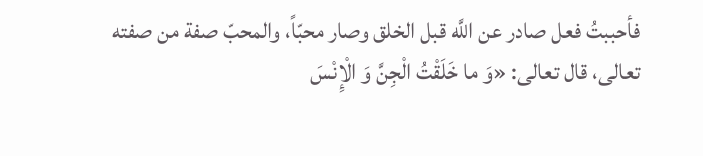فأحببتُ فعل صادر عن اللَّه قبل الخلق وصار محبّاً، والمحبّ صفة من صفته تعالى، قال تعالى: «وَ ما خَلَقْتُ الْجِنَّ وَ الْإِنْسَ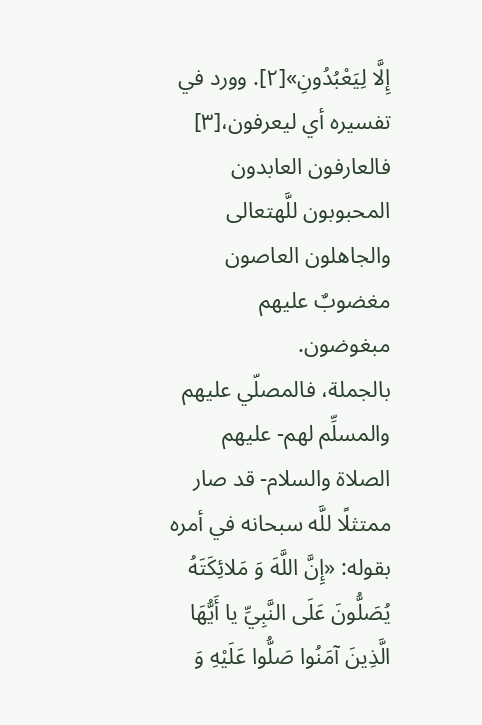إِلَّا لِيَعْبُدُونِ»[٢]. وورد في تفسيره أي ليعرفون،[٣] فالعارفون العابدون المحبوبون للَّهتعالى والجاهلون العاصون مغضوبٌ عليهم مبغوضون.
بالجملة، فالمصلّي عليهم والمسلِّم لهم- عليهم الصلاة والسلام- قد صار ممتثلًا للَّه سبحانه في أمره بقوله: «إِنَّ اللَّهَ وَ مَلائِكَتَهُ يُصَلُّونَ عَلَى النَّبِيِّ يا أَيُّهَا الَّذِينَ آمَنُوا صَلُّوا عَلَيْهِ وَ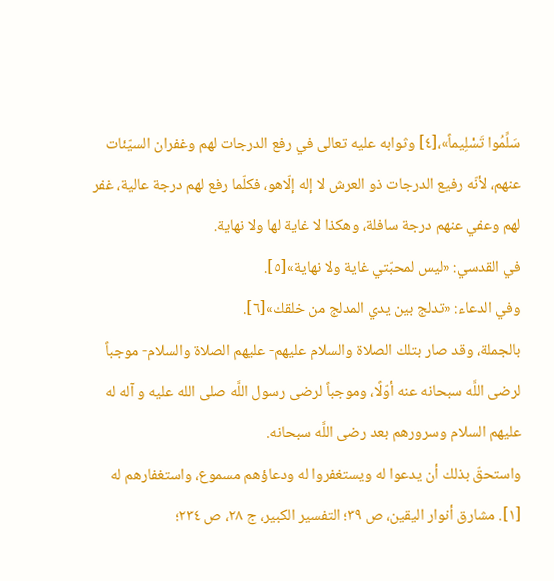سَلِّمُوا تَسْلِيماً»،[٤] وثوابه عليه تعالى في رفع الدرجات لهم وغفران السيّئات عنهم، لأنّه رفيع الدرجات ذو العرش لا إله إلّاهو، فكلّما رفع لهم درجة عالية، غفر لهم وعفي عنهم درجة سافلة، وهكذا لا غاية لها ولا نهاية.
في القدسي: «ليس لمحبّتي غاية ولا نهاية»[٥].
وفي الدعاء: «تدلج بين يدي المدلج من خلقك»[٦].
بالجملة، وقد صار بتلك الصلاة والسلام عليهم- عليهم الصلاة والسلام- موجباً لرضى اللَّه سبحانه عنه أوّلًا، وموجباً لرضى رسول اللَّه صلى الله عليه و آله له عليهم السلام وسرورهم بعد رضى اللَّه سبحانه.
واستحقّ بذلك أن يدعوا له ويستغفروا له ودعاؤهم مسموع، واستغفارهم له
[١]. مشارق أنوار اليقين، ص ٣٩؛ التفسير الكبير، ج ٢٨، ص ٢٣٤؛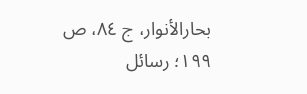بحارالأنوار، ج ٨٤، ص ١٩٩؛ رسائل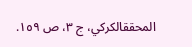المحققالكركي، ج ٣، ص ١٥٩.